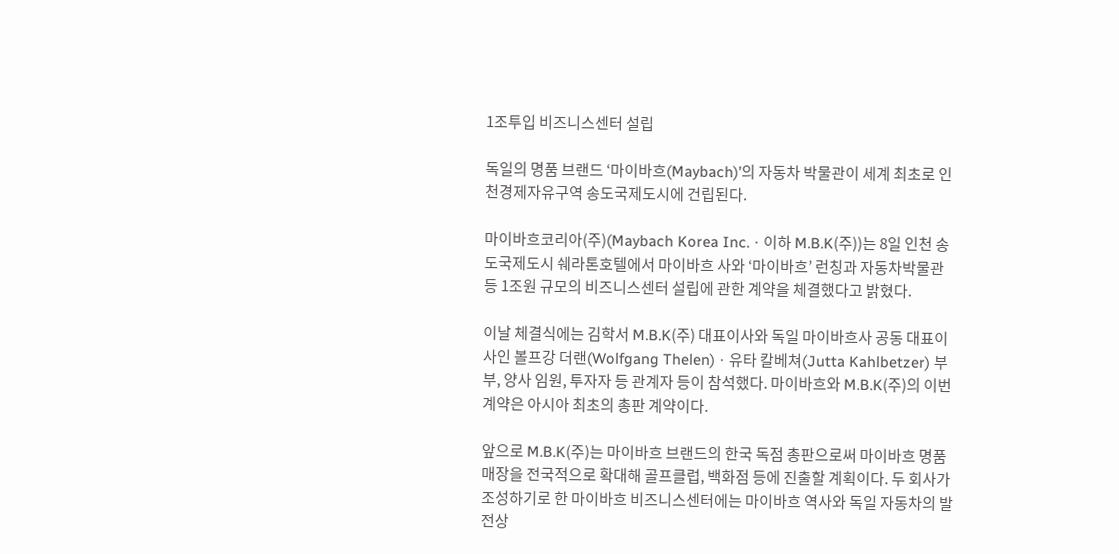1조투입 비즈니스센터 설립

독일의 명품 브랜드 ‘마이바흐(Maybach)’의 자동차 박물관이 세계 최초로 인천경제자유구역 송도국제도시에 건립된다.

마이바흐코리아(주)(Maybach Korea Inc.ㆍ이하 M.B.K(주))는 8일 인천 송도국제도시 쉐라톤호텔에서 마이바흐 사와 ‘마이바흐’ 런칭과 자동차박물관 등 1조원 규모의 비즈니스센터 설립에 관한 계약을 체결했다고 밝혔다.

이날 체결식에는 김학서 M.B.K(주) 대표이사와 독일 마이바흐사 공동 대표이사인 볼프강 더랜(Wolfgang Thelen)ㆍ유타 칼베쳐(Jutta Kahlbetzer) 부부, 양사 임원, 투자자 등 관계자 등이 참석했다. 마이바흐와 M.B.K(주)의 이번 계약은 아시아 최초의 총판 계약이다.

앞으로 M.B.K(주)는 마이바흐 브랜드의 한국 독점 총판으로써 마이바흐 명품 매장을 전국적으로 확대해 골프클럽, 백화점 등에 진출할 계획이다. 두 회사가 조성하기로 한 마이바흐 비즈니스센터에는 마이바흐 역사와 독일 자동차의 발전상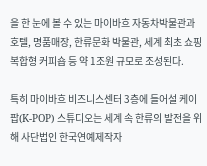을 한 눈에 볼 수 있는 마이바흐 자동차박물관과 호텔, 명품매장, 한류문화 박물관, 세계 최초 쇼핑 복합형 커피숍 등 약 1조원 규모로 조성된다.

특히 마이바흐 비즈니스센터 3층에 들어설 케이팝(K-POP) 스튜디오는 세계 속 한류의 발전을 위해 사단법인 한국연예제작자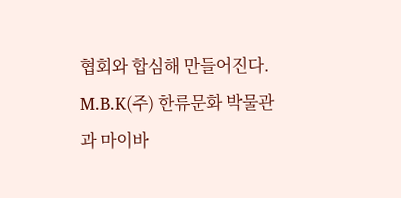협회와 합심해 만들어진다. M.B.K(주) 한류문화 박물관과 마이바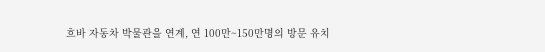흐바 자동차 박물관을 연계, 연 100만~150만명의 방문 유치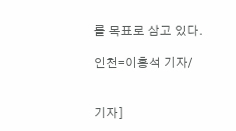를 목표로 삼고 있다.

인천=이홍석 기자/


기자]